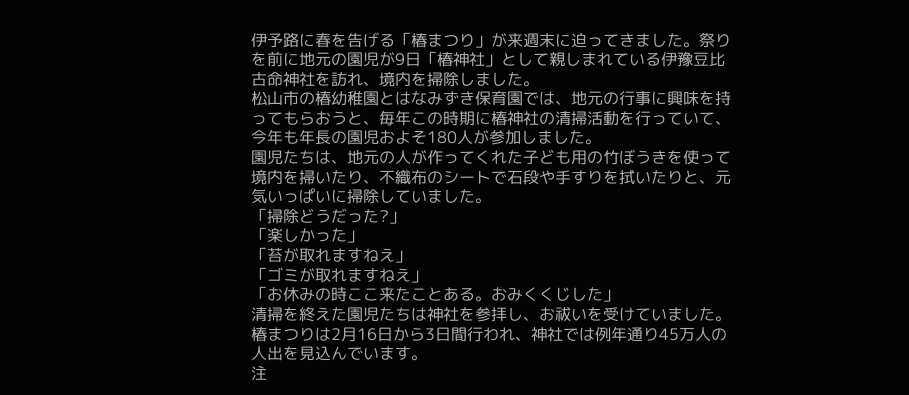伊予路に春を告げる「椿まつり」が来週末に迫ってきました。祭りを前に地元の園児が9日「椿神社」として親しまれている伊豫豆比古命神社を訪れ、境内を掃除しました。
松山市の椿幼稚園とはなみずき保育園では、地元の行事に興味を持ってもらおうと、毎年この時期に椿神社の清掃活動を行っていて、今年も年長の園児およそ180人が参加しました。
園児たちは、地元の人が作ってくれた子ども用の竹ぼうきを使って境内を掃いたり、不織布のシートで石段や手すりを拭いたりと、元気いっぱいに掃除していました。
「掃除どうだった?」
「楽しかった」
「苔が取れますねえ」
「ゴミが取れますねえ」
「お休みの時ここ来たことある。おみくくじした」
清掃を終えた園児たちは神社を参拝し、お祓いを受けていました。
椿まつりは2月16日から3日間行われ、神社では例年通り45万人の人出を見込んでいます。
注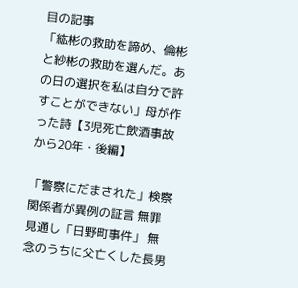目の記事
「紘彬の救助を諦め、倫彬と紗彬の救助を選んだ。あの日の選択を私は自分で許すことができない」母が作った詩【3児死亡飲酒事故から20年・後編】

「警察にだまされた」検察関係者が異例の証言 無罪見通し「日野町事件」 無念のうちに父亡くした長男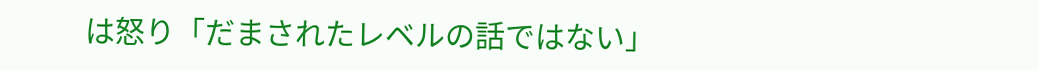は怒り「だまされたレベルの話ではない」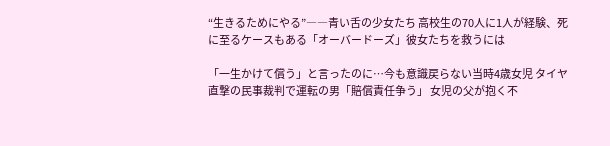“生きるためにやる”――青い舌の少女たち 高校生の70人に1人が経験、死に至るケースもある「オーバードーズ」彼女たちを救うには

「一生かけて償う」と言ったのに…今も意識戻らない当時4歳女児 タイヤ直撃の民事裁判で運転の男「賠償責任争う」 女児の父が抱く不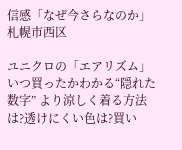信感「なぜ今さらなのか」札幌市西区

ユニクロの「エアリズム」 いつ買ったかわかる“隠れた数字” より涼しく着る方法は?透けにくい色は?買い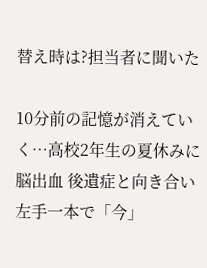替え時は?担当者に聞いた

10分前の記憶が消えていく…高校2年生の夏休みに脳出血 後遺症と向き合い左手一本で「今」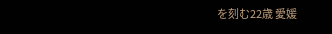を刻む22歳 愛媛